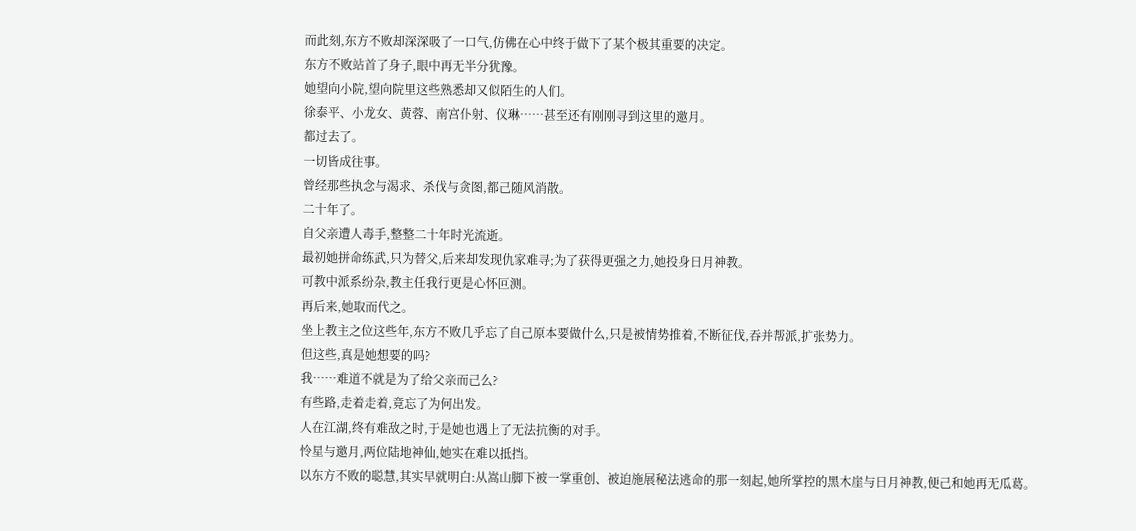而此刻,东方不败却深深吸了一口气,仿佛在心中终于做下了某个极其重要的决定。
东方不败站首了身子,眼中再无半分犹豫。
她望向小院,望向院里这些熟悉却又似陌生的人们。
徐泰平、小龙女、黄蓉、南宫仆射、仪琳……甚至还有刚刚寻到这里的邀月。
都过去了。
一切皆成往事。
曾经那些执念与渴求、杀伐与贪图,都己随风消散。
二十年了。
自父亲遭人毒手,整整二十年时光流逝。
最初她拼命练武,只为替父,后来却发现仇家难寻;为了获得更强之力,她投身日月神教。
可教中派系纷杂,教主任我行更是心怀叵测。
再后来,她取而代之。
坐上教主之位这些年,东方不败几乎忘了自己原本要做什么,只是被情势推着,不断征伐,吞并帮派,扩张势力。
但这些,真是她想要的吗?
我……难道不就是为了给父亲而己么?
有些路,走着走着,竟忘了为何出发。
人在江湖,终有难敌之时,于是她也遇上了无法抗衡的对手。
怜星与邀月,两位陆地神仙,她实在难以抵挡。
以东方不败的聪慧,其实早就明白:从嵩山脚下被一掌重创、被迫施展秘法逃命的那一刻起,她所掌控的黑木崖与日月神教,便己和她再无瓜葛。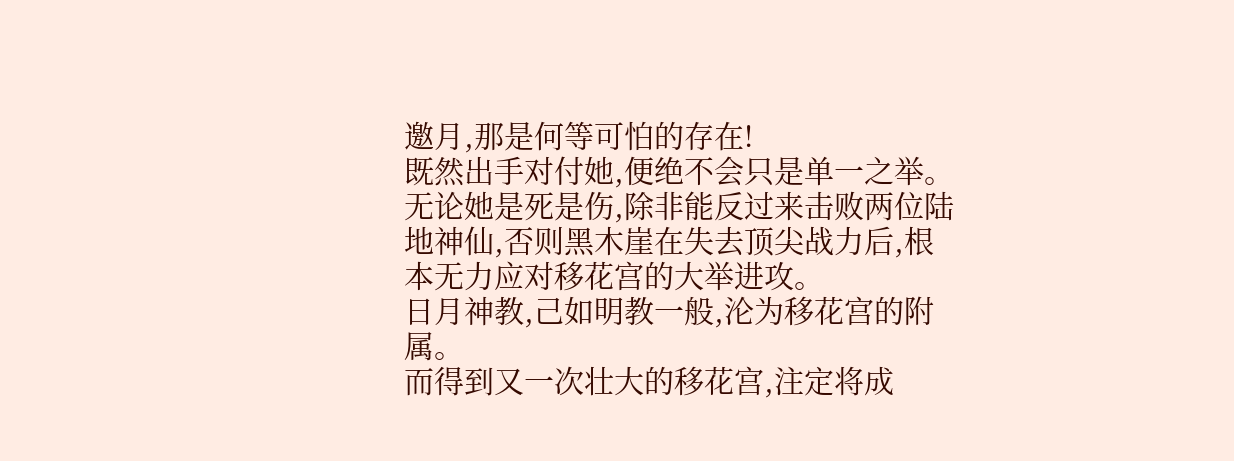邀月,那是何等可怕的存在!
既然出手对付她,便绝不会只是单一之举。
无论她是死是伤,除非能反过来击败两位陆地神仙,否则黑木崖在失去顶尖战力后,根本无力应对移花宫的大举进攻。
日月神教,己如明教一般,沦为移花宫的附属。
而得到又一次壮大的移花宫,注定将成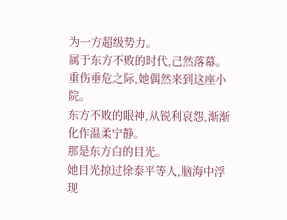为一方超级势力。
属于东方不败的时代,己然落幕。
重伤垂危之际,她偶然来到这座小院。
东方不败的眼神,从锐利哀怨,渐渐化作温柔宁静。
那是东方白的目光。
她目光掠过徐泰平等人,脑海中浮现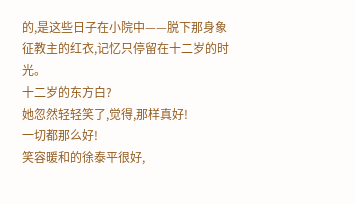的,是这些日子在小院中——脱下那身象征教主的红衣,记忆只停留在十二岁的时光。
十二岁的东方白?
她忽然轻轻笑了,觉得,那样真好!
一切都那么好!
笑容暖和的徐泰平很好,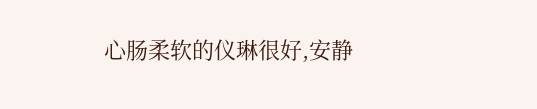心肠柔软的仪琳很好,安静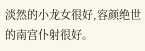淡然的小龙女很好,容颜绝世的南宫仆射很好。